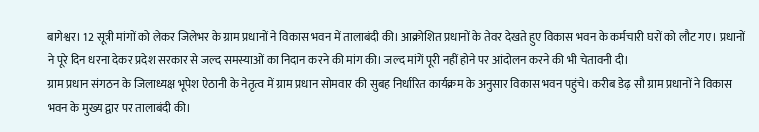बागेश्वर। 12 सूत्री मांगों को लेकर जिलेभर के ग्राम प्रधानों ने विकास भवन में तालाबंदी की। आक्रोशित प्रधानों के तेवर देखते हुए विकास भवन के कर्मचारी घरों को लौट गए। प्रधानों ने पूरे दिन धरना देकर प्रदेश सरकार से जल्द समस्याओं का निदान करने की मांग की। जल्द मांगें पूरी नहीं होने पर आंदोलन करने की भी चेतावनी दी।
ग्राम प्रधान संगठन के जिलाध्यक्ष भूपेश ऐठानी के नेतृत्व में ग्राम प्रधान सोमवार की सुबह निर्धारित कार्यक्रम के अनुसार विकास भवन पहुंचे। करीब डेढ़ सौ ग्राम प्रधानों ने विकास भवन के मुख्य द्वार पर तालाबंदी की।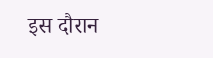इस दौरान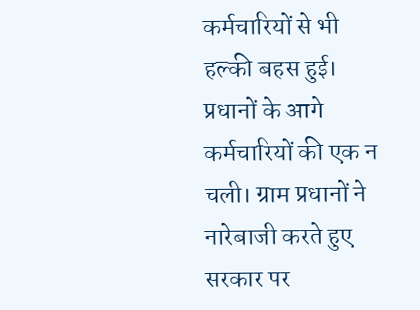कर्मचारियों से भी हल्की बहस हुई। प्रधानों के आगे कर्मचारियों की एक न चली। ग्राम प्रधानों ने नारेबाजी करते हुए सरकार पर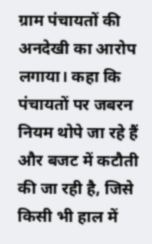ग्राम पंचायतों की अनदेखी का आरोप लगाया। कहा कि पंचायतों पर जबरन नियम थोपे जा रहे हैं और बजट में कटौती की जा रही है, जिसे किसी भी हाल में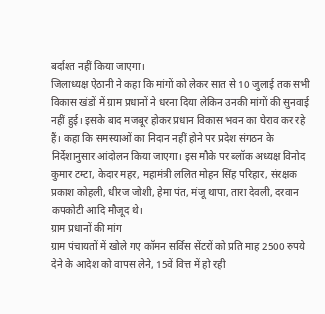बर्दाश्त नहीं किया जाएगा।
जिलाध्यक्ष ऐठानी ने कहा कि मांगों को लेकर सात से 10 जुलाई तक सभी विकास खंडों में ग्राम प्रधानों ने धरना दिया लेकिन उनकी मांगों की सुनवाई नहीं हुई। इसके बाद मजबूर होकर प्रधान विकास भवन का घेराव कर रहे हैं। कहा कि समस्याओं का निदान नहीं होने पर प्रदेश संगठन के निर्देशानुसार आंदोलन किया जाएगा। इस मौके पर ब्लॉक अध्यक्ष विनोद कुमार टम्टा, केदार महर, महामंत्री ललित मोहन सिंह परिहार, संरक्षक प्रकाश कोहली, धीरज जोशी, हेमा पंत, मंजू थापा, तारा देवली, दरवान कपकोटी आदि मौजूद थे।
ग्राम प्रधानों की मांग
ग्राम पंचायतों में खोले गए कॉमन सर्विस सेंटरों को प्रति माह 2500 रुपये देने के आदेश को वापस लेने, 15वें वित्त में हो रही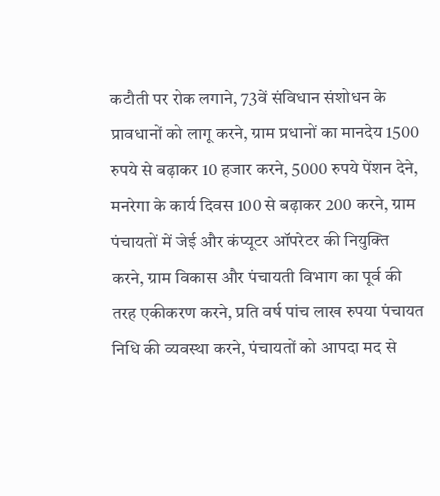कटौती पर रोक लगाने, 73वें संविधान संशोधन के प्रावधानों को लागू करने, ग्राम प्रधानों का मानदेय 1500 रुपये से बढ़ाकर 10 हजार करने, 5000 रुपये पेंशन देने, मनरेगा के कार्य दिवस 100 से बढ़ाकर 200 करने, ग्राम पंचायतों में जेई और कंप्यूटर ऑपरेटर की नियुक्ति करने, ग्राम विकास और पंचायती विभाग का पूर्व की तरह एकीकरण करने, प्रति वर्ष पांच लाख रुपया पंचायत निधि की व्यवस्था करने, पंचायतों को आपदा मद से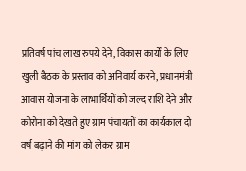प्रतिवर्ष पांच लाख रुपये देने, विकास कार्यों के लिए खुली बैठक के प्रस्ताव को अनिवार्य करने, प्रधानमंत्री आवास योजना के लाभार्थियों को जल्द राशि देने और कोरोना को देखते हुए ग्राम पंचायतों का कार्यकाल दो वर्ष बढ़ाने की मांग को लेकर ग्राम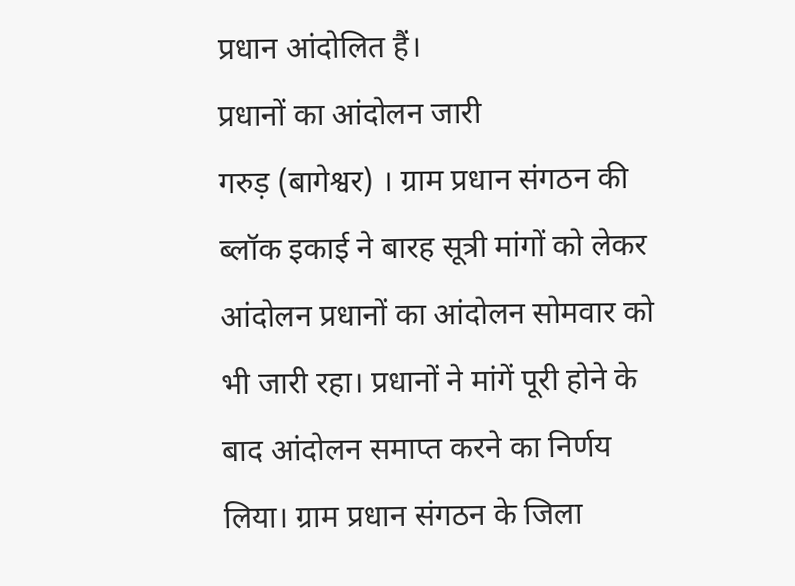प्रधान आंदोलित हैं।
प्रधानों का आंदोलन जारी
गरुड़ (बागेश्वर) । ग्राम प्रधान संगठन की ब्लॉक इकाई ने बारह सूत्री मांगों को लेकर आंदोलन प्रधानों का आंदोलन सोमवार को भी जारी रहा। प्रधानों ने मांगें पूरी होने के बाद आंदोलन समाप्त करने का निर्णय लिया। ग्राम प्रधान संगठन के जिला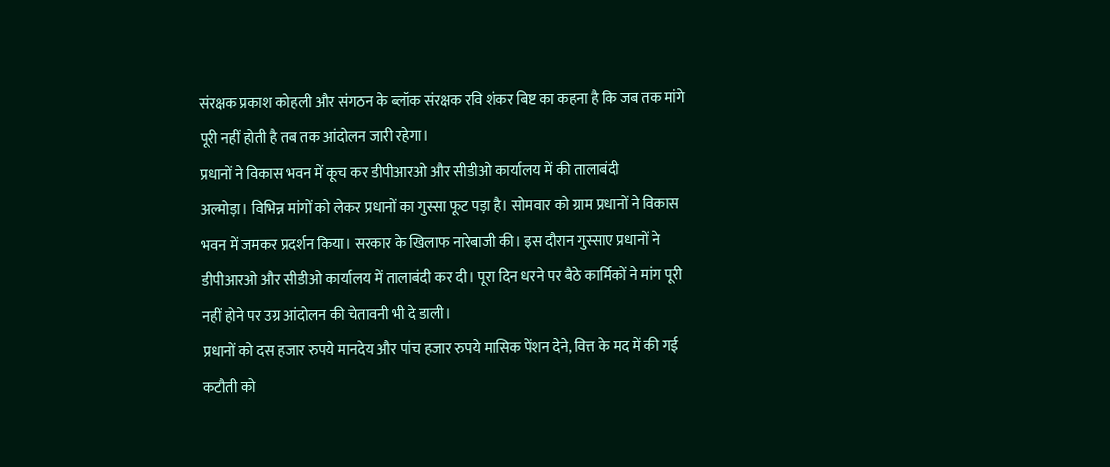संरक्षक प्रकाश कोहली और संगठन के ब्लॉक संरक्षक रवि शंकर बिष्ट का कहना है कि जब तक मांगे पूरी नहीं होती है तब तक आंदोलन जारी रहेगा।
प्रधानों ने विकास भवन में कूच कर डीपीआरओ और सीडीओ कार्यालय में की तालाबंदी
अल्मोड़ा। विभिन्न मांगों को लेकर प्रधानों का गुस्सा फूट पड़ा है। सोमवार को ग्राम प्रधानों ने विकास भवन में जमकर प्रदर्शन किया। सरकार के खिलाफ नारेबाजी की। इस दौरान गुस्साए प्रधानों ने डीपीआरओ और सीडीओ कार्यालय में तालाबंदी कर दी। पूरा दिन धरने पर बैठे कार्मिकों ने मांग पूरी नहीं होने पर उग्र आंदोलन की चेतावनी भी दे डाली।
प्रधानों को दस हजार रुपये मानदेय और पांच हजार रुपये मासिक पेंशन देने, वित्त के मद में की गई कटौती को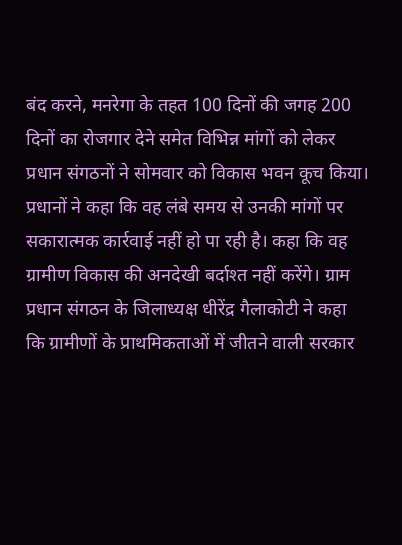बंद करने, मनरेगा के तहत 100 दिनों की जगह 200 दिनों का रोजगार देने समेत विभिन्न मांगों को लेकर प्रधान संगठनों ने सोमवार को विकास भवन कूच किया। प्रधानों ने कहा कि वह लंबे समय से उनकी मांगों पर सकारात्मक कार्रवाई नहीं हो पा रही है। कहा कि वह ग्रामीण विकास की अनदेखी बर्दाश्त नहीं करेंगे। ग्राम प्रधान संगठन के जिलाध्यक्ष धीरेंद्र गैलाकोटी ने कहा कि ग्रामीणों के प्राथमिकताओं में जीतने वाली सरकार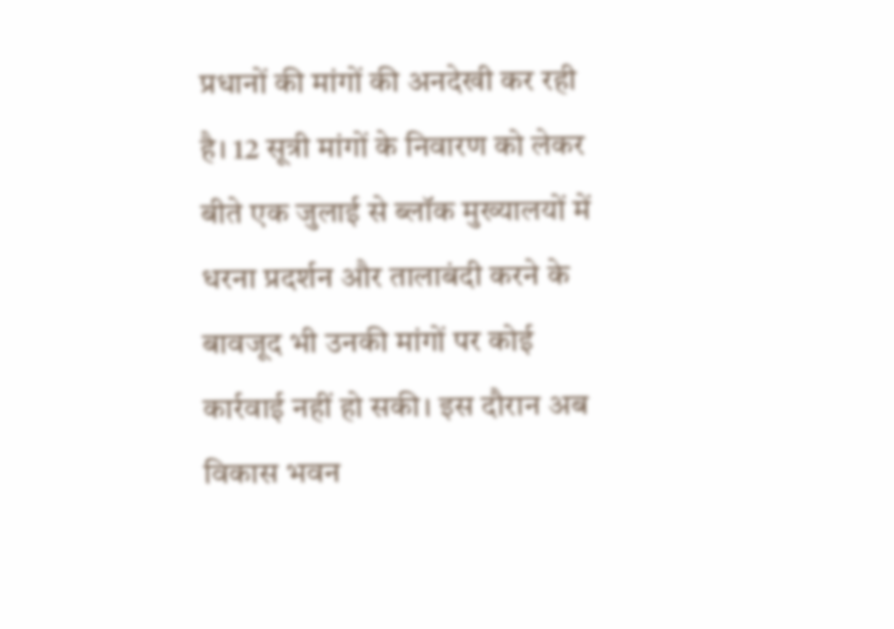प्रधानों की मांगों की अनदेखी कर रही है। 12 सूत्री मांगों के निवारण को लेकर बीते एक जुलाई से ब्लॉक मुख्यालयों में धरना प्रदर्शन और तालाबंदी करने के बावजूद भी उनकी मांगों पर कोई कार्रवाई नहीं हो सकी। इस दौरान अब विकास भवन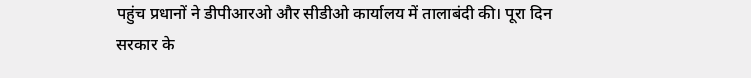पहुंच प्रधानों ने डीपीआरओ और सीडीओ कार्यालय में तालाबंदी की। पूरा दिन सरकार के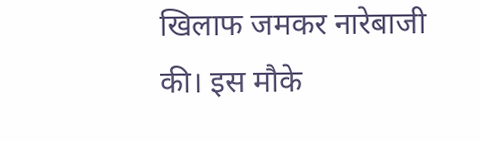खिलाफ जमकर नारेबाजी की। इस मौके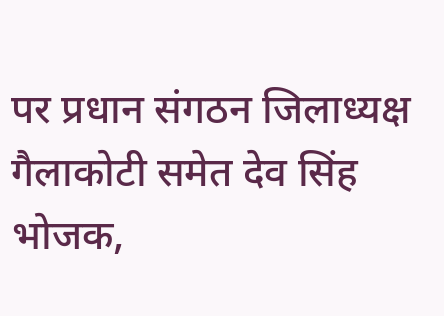पर प्रधान संगठन जिलाध्यक्ष गैलाकोटी समेत देव सिंह भोजक,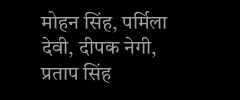मोहन सिंह, पर्मिला देवी, दीपक नेगी, प्रताप सिंह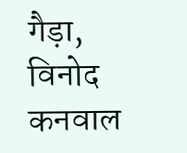गैड़ा, विनोद कनवाल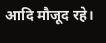आदि मौजूद रहे।